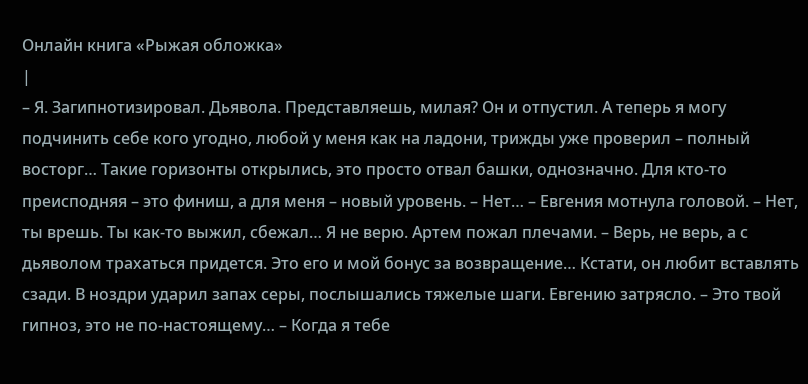Онлайн книга «Рыжая обложка»
|
– Я. Загипнотизировал. Дьявола. Представляешь, милая? Он и отпустил. А теперь я могу подчинить себе кого угодно, любой у меня как на ладони, трижды уже проверил – полный восторг… Такие горизонты открылись, это просто отвал башки, однозначно. Для кто-то преисподняя – это финиш, а для меня – новый уровень. – Нет… – Евгения мотнула головой. – Нет, ты врешь. Ты как-то выжил, сбежал… Я не верю. Артем пожал плечами. – Верь, не верь, а с дьяволом трахаться придется. Это его и мой бонус за возвращение… Кстати, он любит вставлять сзади. В ноздри ударил запах серы, послышались тяжелые шаги. Евгению затрясло. – Это твой гипноз, это не по-настоящему… – Когда я тебе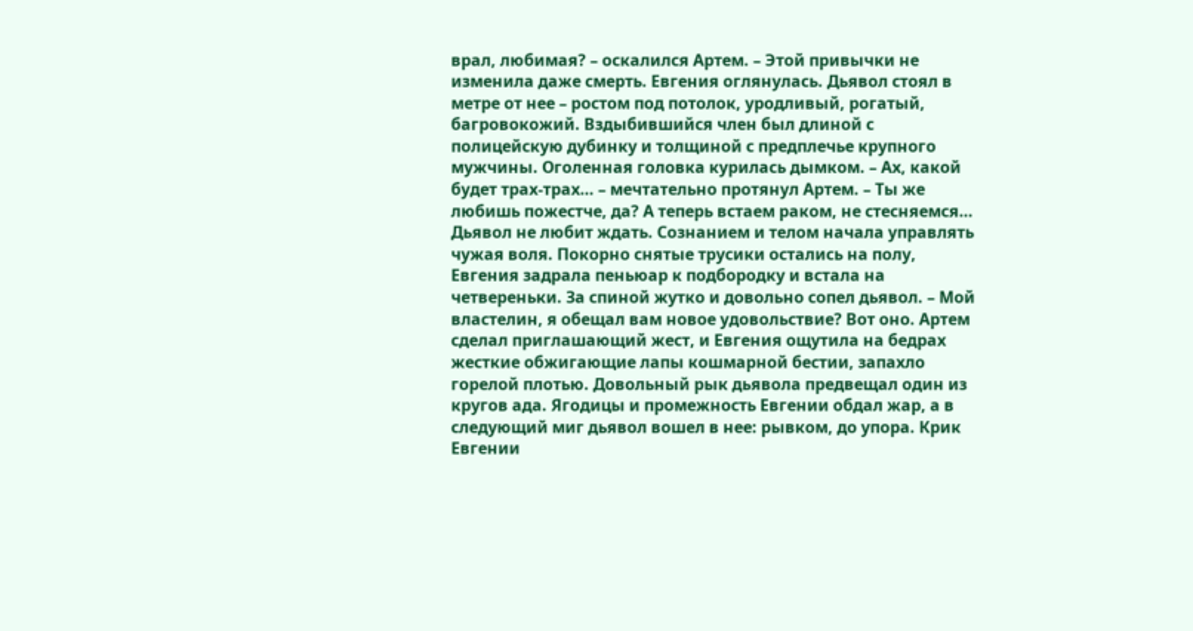врал, любимая? – оскалился Артем. – Этой привычки не изменила даже смерть. Евгения оглянулась. Дьявол стоял в метре от нее – ростом под потолок, уродливый, рогатый, багровокожий. Вздыбившийся член был длиной с полицейскую дубинку и толщиной с предплечье крупного мужчины. Оголенная головка курилась дымком. – Ах, какой будет трах-трах… – мечтательно протянул Артем. – Ты же любишь пожестче, да? А теперь встаем раком, не стесняемся… Дьявол не любит ждать. Сознанием и телом начала управлять чужая воля. Покорно снятые трусики остались на полу, Евгения задрала пеньюар к подбородку и встала на четвереньки. За спиной жутко и довольно сопел дьявол. – Мой властелин, я обещал вам новое удовольствие? Вот оно. Артем сделал приглашающий жест, и Евгения ощутила на бедрах жесткие обжигающие лапы кошмарной бестии, запахло горелой плотью. Довольный рык дьявола предвещал один из кругов ада. Ягодицы и промежность Евгении обдал жар, а в следующий миг дьявол вошел в нее: рывком, до упора. Крик Евгении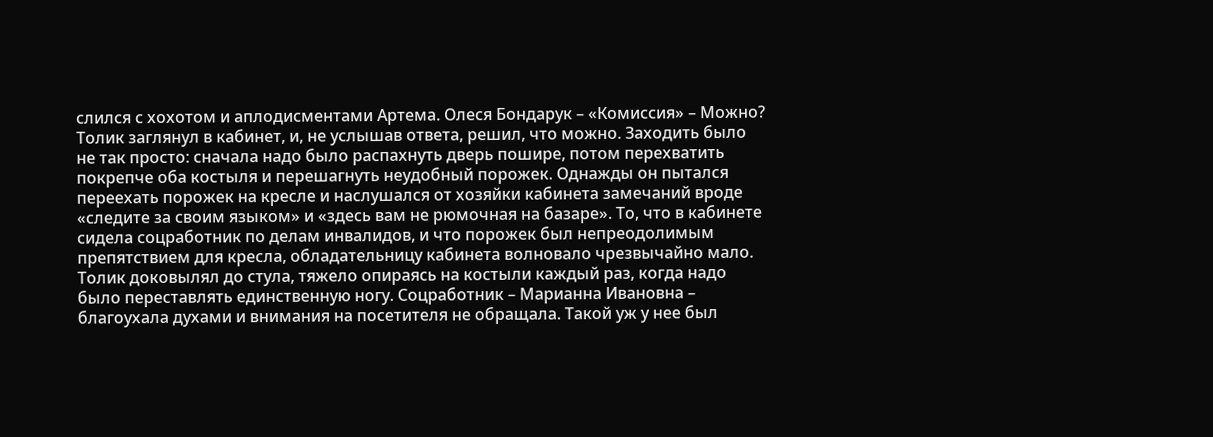слился с хохотом и аплодисментами Артема. Олеся Бондарук – «Комиссия» – Можно? Толик заглянул в кабинет, и, не услышав ответа, решил, что можно. Заходить было не так просто: сначала надо было распахнуть дверь пошире, потом перехватить покрепче оба костыля и перешагнуть неудобный порожек. Однажды он пытался переехать порожек на кресле и наслушался от хозяйки кабинета замечаний вроде «следите за своим языком» и «здесь вам не рюмочная на базаре». То, что в кабинете сидела соцработник по делам инвалидов, и что порожек был непреодолимым препятствием для кресла, обладательницу кабинета волновало чрезвычайно мало. Толик доковылял до стула, тяжело опираясь на костыли каждый раз, когда надо было переставлять единственную ногу. Соцработник – Марианна Ивановна – благоухала духами и внимания на посетителя не обращала. Такой уж у нее был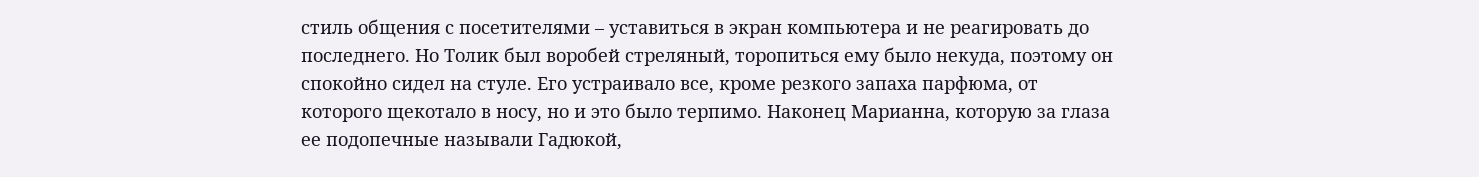стиль общения с посетителями – уставиться в экран компьютера и не реагировать до последнего. Но Толик был воробей стреляный, торопиться ему было некуда, поэтому он спокойно сидел на стуле. Его устраивало все, кроме резкого запаха парфюма, от которого щекотало в носу, но и это было терпимо. Наконец Марианна, которую за глаза ее подопечные называли Гадюкой,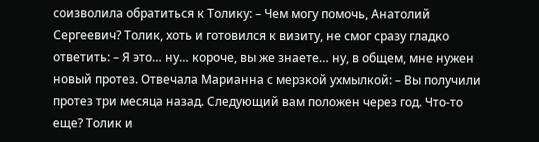соизволила обратиться к Толику: – Чем могу помочь, Анатолий Сергеевич? Толик, хоть и готовился к визиту, не смог сразу гладко ответить: – Я это… ну… короче, вы же знаете… ну, в общем, мне нужен новый протез. Отвечала Марианна с мерзкой ухмылкой: – Вы получили протез три месяца назад. Следующий вам положен через год. Что-то еще? Толик и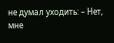не думал уходить: – Нет, мне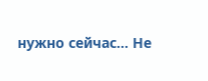нужно сейчас… Не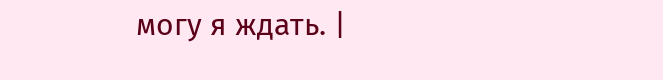могу я ждать. |